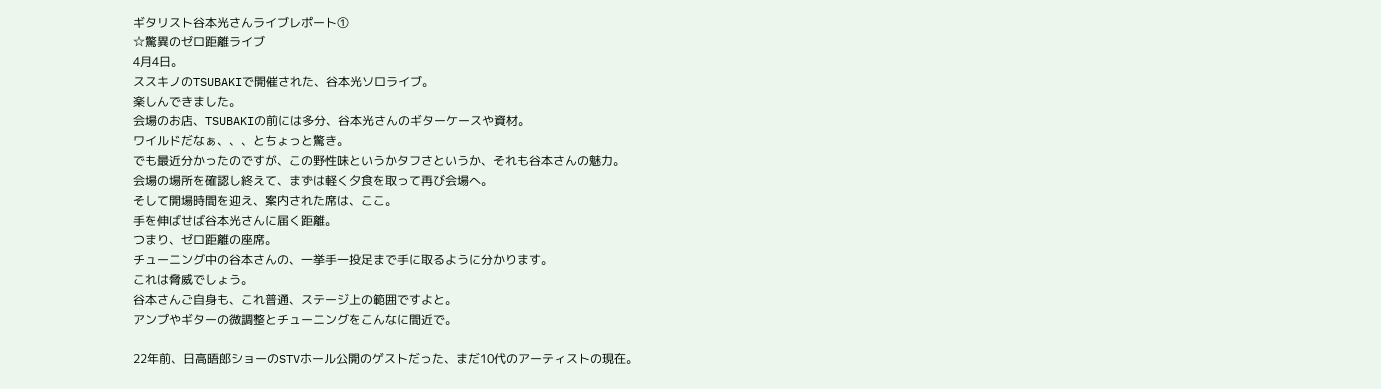ギタリスト谷本光さんライブレポート①
☆驚異のゼロ距離ライブ
4月4日。
ススキノのTSUBAKIで開催された、谷本光ソロライブ。
楽しんできました。
会場のお店、TSUBAKIの前には多分、谷本光さんのギターケースや資材。
ワイルドだなぁ、、、とちょっと驚き。
でも最近分かったのですが、この野性味というかタフさというか、それも谷本さんの魅力。
会場の場所を確認し終えて、まずは軽く夕食を取って再び会場へ。
そして開場時間を迎え、案内された席は、ここ。
手を伸ばせば谷本光さんに届く距離。
つまり、ゼロ距離の座席。
チューニング中の谷本さんの、一挙手一投足まで手に取るように分かります。
これは脅威でしょう。
谷本さんご自身も、これ普通、ステージ上の範囲ですよと。
アンプやギターの微調整とチューニングをこんなに間近で。

22年前、日高晤郎ショーのSTVホール公開のゲストだった、まだ10代のアーティストの現在。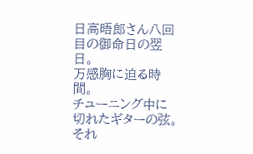日高晤郎さん八回目の御命日の翌日。
万感胸に迫る時間。
チューニング中に切れたギターの弦。
それ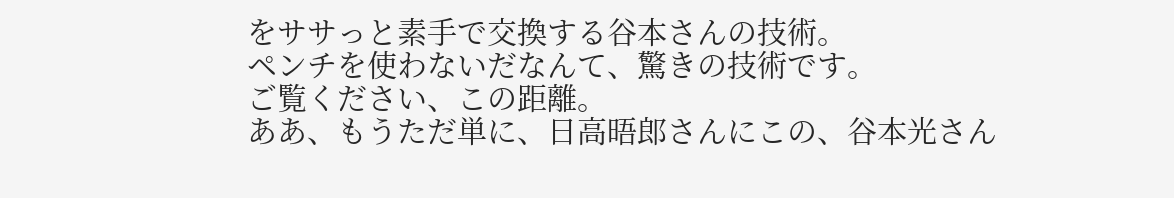をササっと素手で交換する谷本さんの技術。
ペンチを使わないだなんて、驚きの技術です。
ご覧ください、この距離。
ああ、もうただ単に、日高晤郎さんにこの、谷本光さん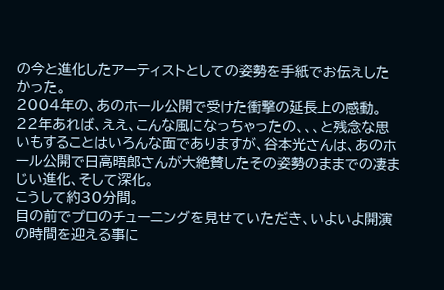の今と進化したアーティストとしての姿勢を手紙でお伝えしたかった。
2004年の、あのホール公開で受けた衝撃の延長上の感動。
22年あれば、ええ、こんな風になっちゃったの、、、と残念な思いもすることはいろんな面でありますが、谷本光さんは、あのホール公開で日高晤郎さんが大絶賛したその姿勢のままでの凄まじい進化、そして深化。
こうして約30分間。
目の前でプロのチューニングを見せていただき、いよいよ開演の時間を迎える事に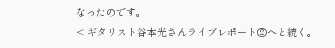なったのです。
< ギタリスト谷本光さんライブレポート②へと続く。